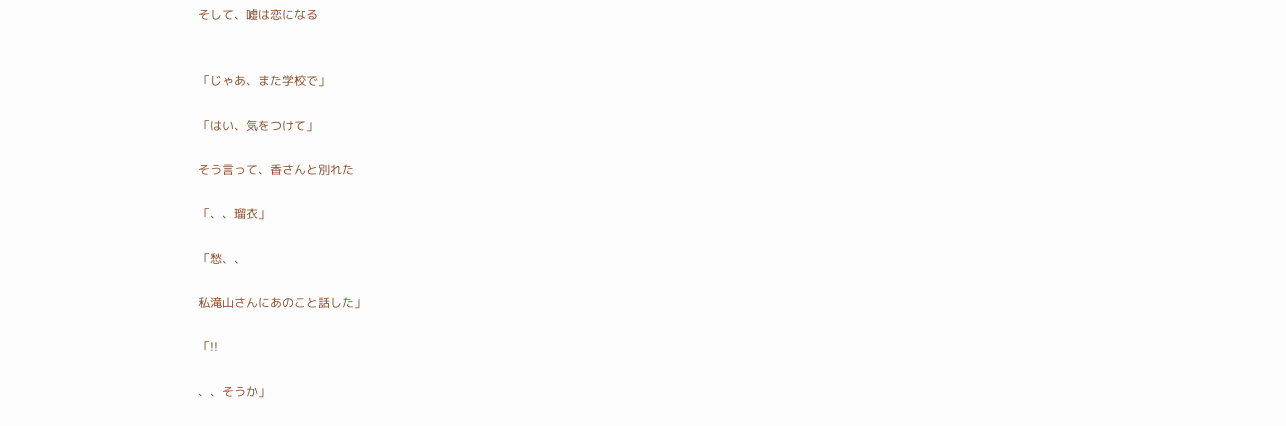そして、嘘は恋になる


「じゃあ、また学校で」

「はい、気をつけて」

そう言って、香さんと別れた

「、、瑠衣」

「愁、、

私滝山さんにあのこと話した」

「!!

、、そうか」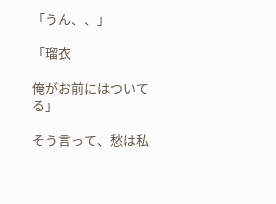「うん、、」

「瑠衣

俺がお前にはついてる」

そう言って、愁は私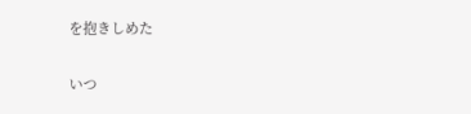を抱きしめた

いつ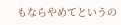もならやめてというの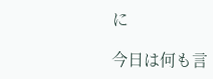に

今日は何も言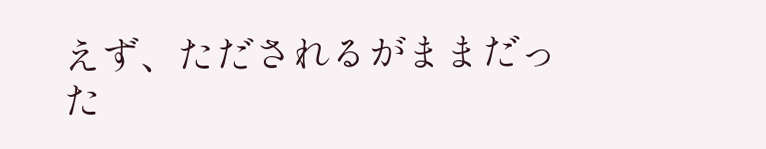えず、ただされるがままだった